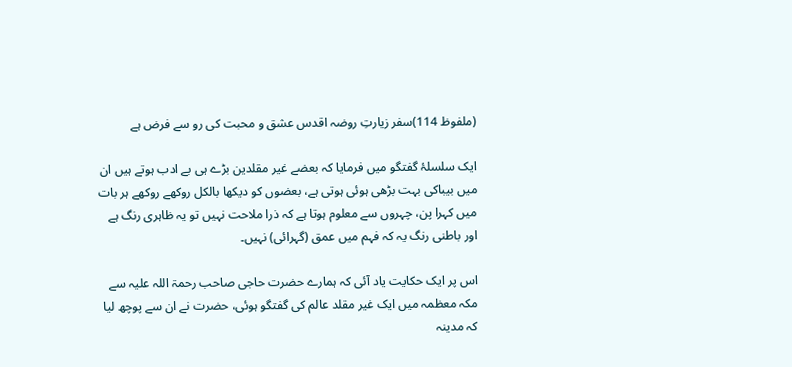(ملفوظ 114)سفر زیارتِ روضہ اقدس عشق و محبت کی رو سے فرض ہے

ایک سلسلۂ گفتگو میں فرمایا کہ بعضے غیر مقلدین بڑے ہی بے ادب ہوتے ہیں ان میں بیباکی بہت بڑھی ہوئی ہوتی ہے، بعضوں کو دیکھا بالکل روکھے روکھے ہر بات میں کہرا پن، چہروں سے معلوم ہوتا ہے کہ ذرا ملاحت نہیں تو یہ ظاہری رنگ ہے اور باطنی رنگ یہ کہ فہم میں عمق (گہرائی) نہیں۔

اس پر ایک حکایت یاد آئی کہ ہمارے حضرت حاجی صاحب رحمۃ اللہ علیہ سے مکہ معظمہ میں ایک غیر مقلد عالم کی گفتگو ہوئی، حضرت نے ان سے پوچھ لیا کہ مدینہ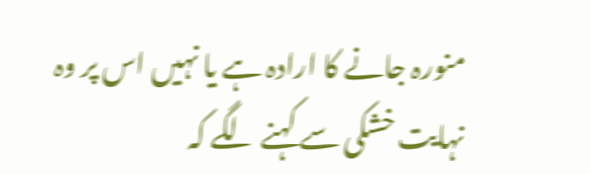منورہ جانے کا ارادہ ہے یا نہیں اس پر وہ نہایت خشکی سے کہنے لگے کہ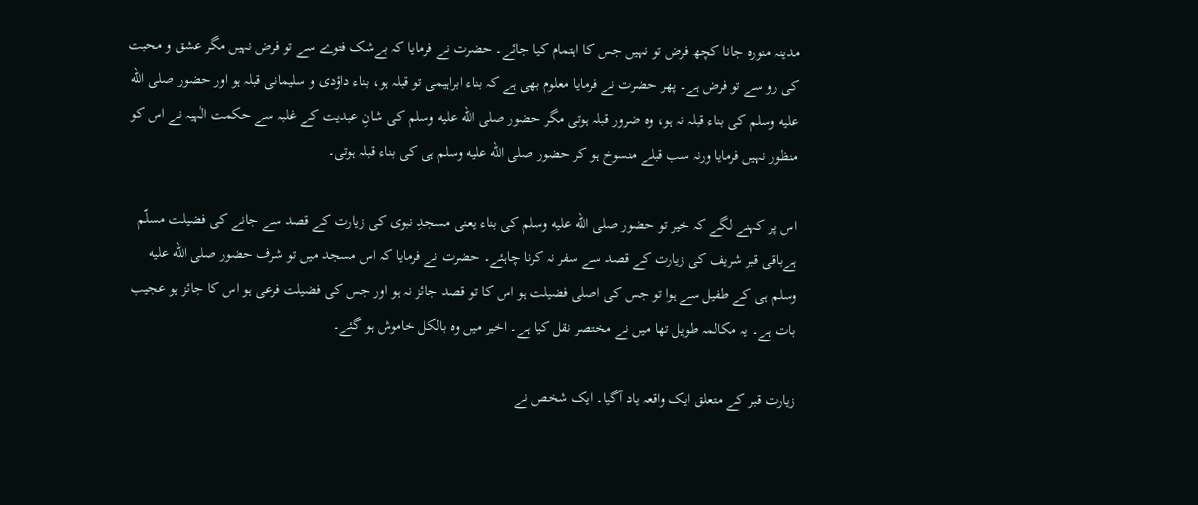مدینہ منورہ جانا کچھ فرض تو نہیں جس کا اہتمام کیا جائے۔ حضرت نے فرمایا کہ بےشک فتوے سے تو فرض نہیں مگر عشق و محبت کی رو سے تو فرض ہے۔ پھر حضرت نے فرمایا معلوم بھی ہے کہ بناء ابراہیمی تو قبلہ ہو، بناء داؤدی و سلیمانی قبلہ ہو اور حضور صلى الله عليه وسلم کی بناء قبلہ نہ ہو، وہ ضرور قبلہ ہوتی مگر حضور صلى الله عليه وسلم کی شانِ عبدیت کے غلبہ سے حکمت الٰہیہ نے اس کو منظور نہیں فرمایا ورنہ سب قبلے منسوخ ہو کر حضور صلى الله عليه وسلم ہی کی بناء قبلہ ہوتی۔

اس پر کہنے لگے کہ خیر تو حضور صلى الله عليه وسلم کی بناء یعنی مسجدِ نبوی کی زیارت کے قصد سے جانے کی فضیلت مسلّم ہےباقی قبر شریف کی زیارت کے قصد سے سفر نہ کرنا چاہئے۔ حضرت نے فرمایا کہ اس مسجد میں تو شرف حضور صلى الله عليه وسلم ہی کے طفیل سے ہوا تو جس کی اصلی فضیلت ہو اس کا تو قصد جائز نہ ہو اور جس کی فضیلت فرعی ہو اس کا جائز ہو عجیب بات ہے۔ یہ مکالمہ طویل تھا میں نے مختصر نقل کیا ہے۔ اخیر میں وہ بالکل خاموش ہو گئے۔

زیارت قبر کے متعلق ایک واقعہ یاد آگیا۔ ایک شخص نے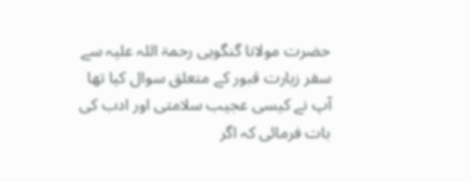حضرت مولانا گنگوہی رحمۃ اللہ علیہ سے سفر زیارت قبور کے متعلق سوال کیا تھا آپ نے کیسی عجیب سلامتی اور ادب کی بات فرمائی کہ اگر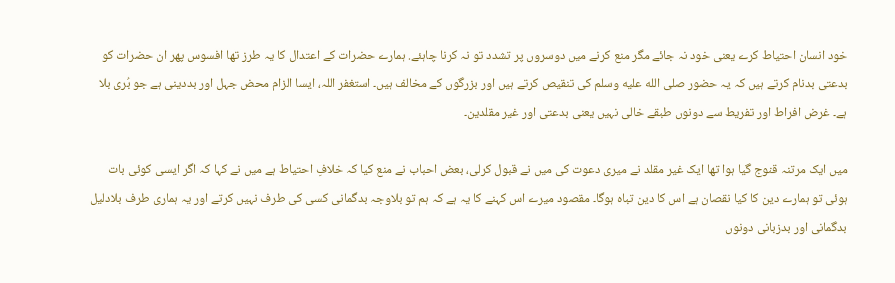خود انسان احتیاط کرے یعنی خود نہ جائے مگر منع کرنے میں دوسروں پر تشدد تو نہ کرنا چاہئے. ہمارے حضرات کے اعتدال کا یہ طرز تھا افسوس پھر ان حضرات کو بدعتی بدنام کرتے ہیں کہ یہ حضور صلى الله عليه وسلم کی تنقیص کرتے ہیں اور بزرگوں کے مخالف ہیں۔ استغفر اللہ، ایسا الزام محض جہل اور بددینی ہے جو بُری بلا ہے۔ غرض افراط اور تفریط سے دونوں طبقے خالی نہیں یعنی بدعتی اور غیر مقلدین۔

میں ایک مرتنہ قنوج گیا ہوا تھا ایک غیر مقلد نے میری دعوت کی میں نے قبول کرلی، بعض احباب نے منع کیا کہ خلافِ احتیاط ہے میں نے کہا کہ اگر ایسی کوئی بات ہوئی تو ہمارے دین کا کیا نقصان ہے اس کا دین تباہ ہوگا۔ مقصود میرے اس کہنے کا یہ ہے کہ ہم تو بلاوجہ بدگمانی کسی کی طرف نہیں کرتے اور یہ ہماری طرف بلادلیل بدگمانی اور بدزبانی دونوں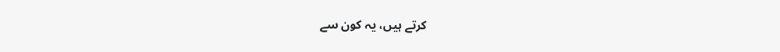کرتے ہیں، یہ کون سے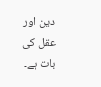دین اور عقل کی بات ہے۔